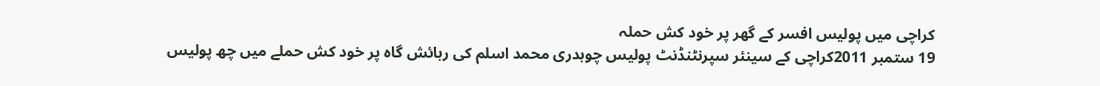کراچی میں پولیس افسر کے گھر پر خود کش حملہ
19 ستمبر 2011کراچی کے سینئر سپرنٹنڈنٹ پولیس چوہدری محمد اسلم کی رہائش گاہ پر خود کش حملے میں چھ پولیس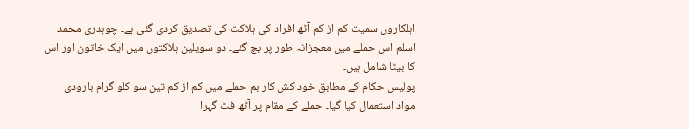اہلکاروں سمیت کم از کم آٹھ افراد کی ہلاکت کی تصدیق کردی گئی ہے۔ چوہدری محمد اسلم اس حملے میں معجزانہ طور پر بچ گئے۔ دو سویلین ہلاکتوں میں ایک خاتون اور اس کا بیٹا شامل ہیں۔
پولیس حکام کے مطابق خود کش کار بم حملے میں کم از کم تین سو کلو گرام بارودی مواد استعمال کیا گیا۔ حملے کے مقام پر آٹھ فٹ گہرا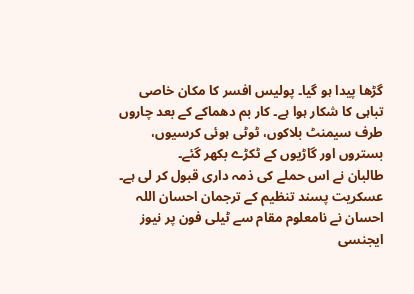گڑھا پیدا ہو گیا۔ پولیس افسر کا مکان خاصی تباہی کا شکار ہوا ہے۔ کار بم دھماکے کے بعد چاروں طرف سیمنٹ بلاکوں، ٹوٹی ہوئی کرسیوں، بستروں اور گاڑیوں کے ٹکڑے بکھر گئے۔
طالبان نے اس حملے کی ذمہ داری قبول کر لی ہے۔ عسکریت پسند تنظیم کے ترجمان احسان اللہ احسان نے نامعلوم مقام سے ٹیلی فون پر نیوز ایجنسی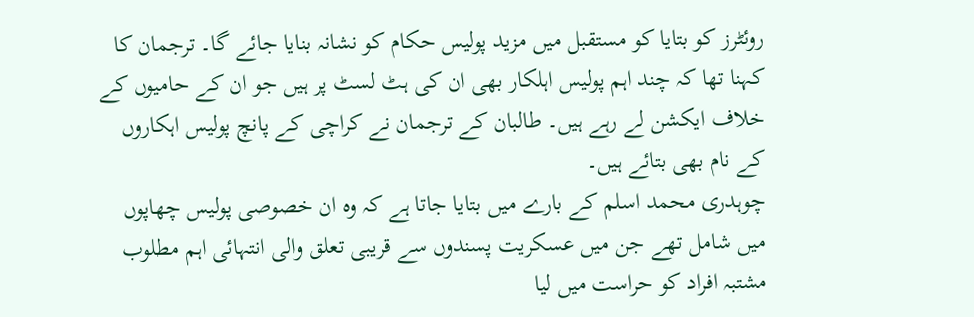روئٹرز کو بتایا کو مستقبل میں مزید پولیس حکام کو نشانہ بنایا جائے گا۔ ترجمان کا کہنا تھا کہ چند اہم پولیس اہلکار بھی ان کی ہٹ لسٹ پر ہیں جو ان کے حامیوں کے خلاف ایکشن لے رہے ہیں۔ طالبان کے ترجمان نے کراچی کے پانچ پولیس اہکاروں کے نام بھی بتائے ہیں۔
چوہدری محمد اسلم کے بارے میں بتایا جاتا ہے کہ وہ ان خصوصی پولیس چھاپوں میں شامل تھے جن میں عسکریت پسندوں سے قریبی تعلق والی انتہائی اہم مطلوب مشتبہ افراد کو حراست میں لیا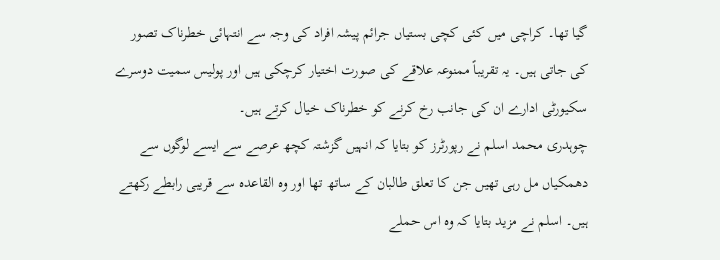گیا تھا۔ کراچی میں کئی کچی بستیاں جرائم پیشہ افراد کی وجہ سے انتہائی خطرناک تصور کی جاتی ہیں۔ یہ تقریباً ممنوعہ علاقے کی صورت اختیار کرچکی ہیں اور پولیس سمیت دوسرے سکیورٹی ادارے ان کی جانب رخ کرنے کو خطرناک خیال کرتے ہیں۔
چوہدری محمد اسلم نے رپورٹرز کو بتایا کہ انہیں گزشتہ کچھ عرصے سے ایسے لوگوں سے دھمکیاں مل رہی تھیں جن کا تعلق طالبان کے ساتھ تھا اور وہ القاعدہ سے قریبی رابطے رکھتے ہیں۔ اسلم نے مزید بتایا کہ وہ اس حملے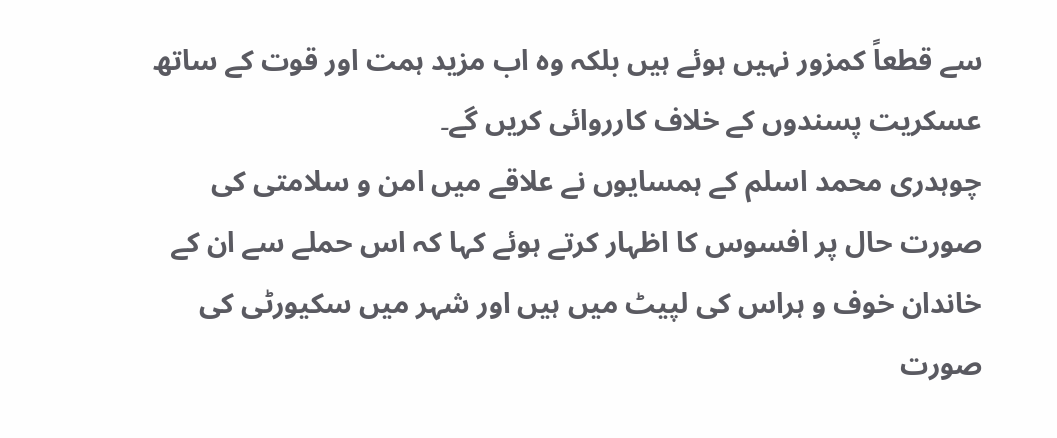سے قطعاً کمزور نہیں ہوئے ہیں بلکہ وہ اب مزید ہمت اور قوت کے ساتھ عسکریت پسندوں کے خلاف کارروائی کریں گے۔
چوہدری محمد اسلم کے ہمسایوں نے علاقے میں امن و سلامتی کی صورت حال پر افسوس کا اظہار کرتے ہوئے کہا کہ اس حملے سے ان کے خاندان خوف و ہراس کی لپیٹ میں ہیں اور شہر میں سکیورٹی کی صورت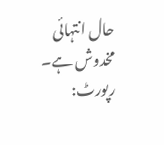حال انتہائی مخدوش ہے۔
رپورٹ: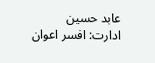عابد حسین
ادارت: افسر اعوان